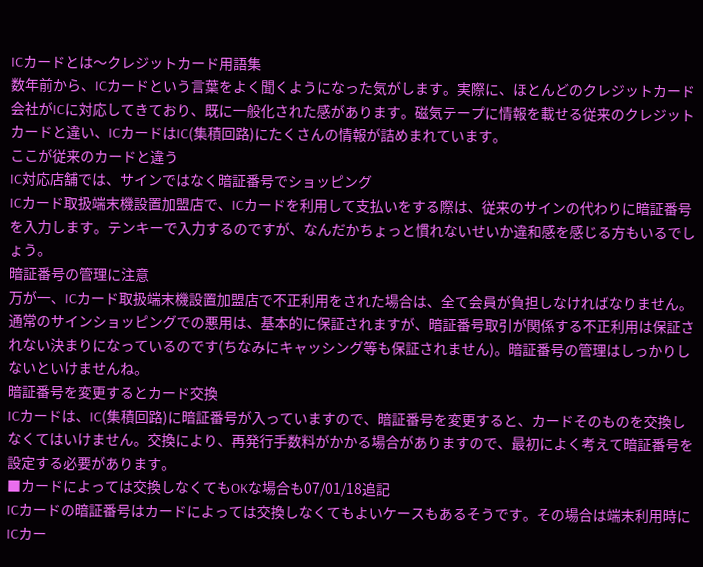ICカードとは〜クレジットカード用語集
数年前から、ICカードという言葉をよく聞くようになった気がします。実際に、ほとんどのクレジットカード会社がICに対応してきており、既に一般化された感があります。磁気テープに情報を載せる従来のクレジットカードと違い、ICカードはIC(集積回路)にたくさんの情報が詰めまれています。
ここが従来のカードと違う
IC対応店舗では、サインではなく暗証番号でショッピング
ICカード取扱端末機設置加盟店で、ICカードを利用して支払いをする際は、従来のサインの代わりに暗証番号を入力します。テンキーで入力するのですが、なんだかちょっと慣れないせいか違和感を感じる方もいるでしょう。
暗証番号の管理に注意
万が一、ICカード取扱端末機設置加盟店で不正利用をされた場合は、全て会員が負担しなければなりません。通常のサインショッピングでの悪用は、基本的に保証されますが、暗証番号取引が関係する不正利用は保証されない決まりになっているのです(ちなみにキャッシング等も保証されません)。暗証番号の管理はしっかりしないといけませんね。
暗証番号を変更するとカード交換
ICカードは、IC(集積回路)に暗証番号が入っていますので、暗証番号を変更すると、カードそのものを交換しなくてはいけません。交換により、再発行手数料がかかる場合がありますので、最初によく考えて暗証番号を設定する必要があります。
■カードによっては交換しなくてもOKな場合も07/01/18追記
ICカードの暗証番号はカードによっては交換しなくてもよいケースもあるそうです。その場合は端末利用時にICカー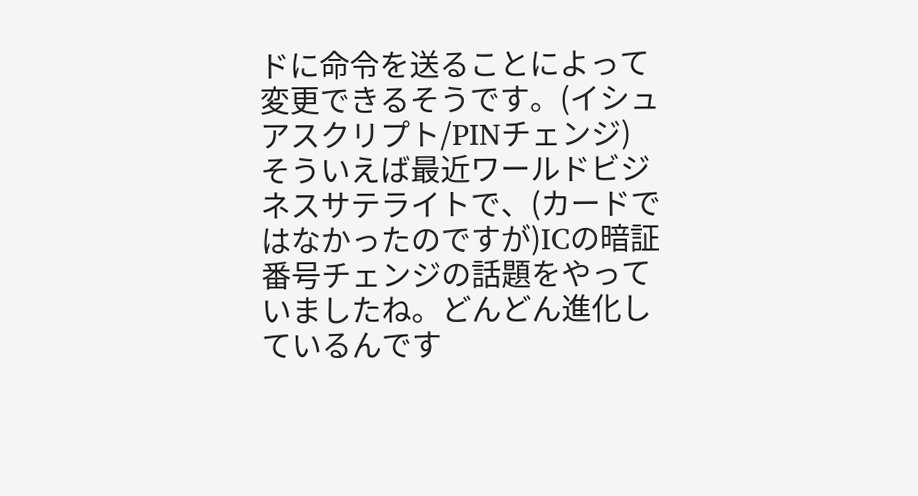ドに命令を送ることによって変更できるそうです。(イシュアスクリプト/PINチェンジ)
そういえば最近ワールドビジネスサテライトで、(カードではなかったのですが)ICの暗証番号チェンジの話題をやっていましたね。どんどん進化しているんです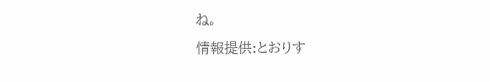ね。
情報提供:とおりす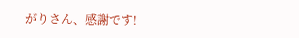がりさん、感謝です!